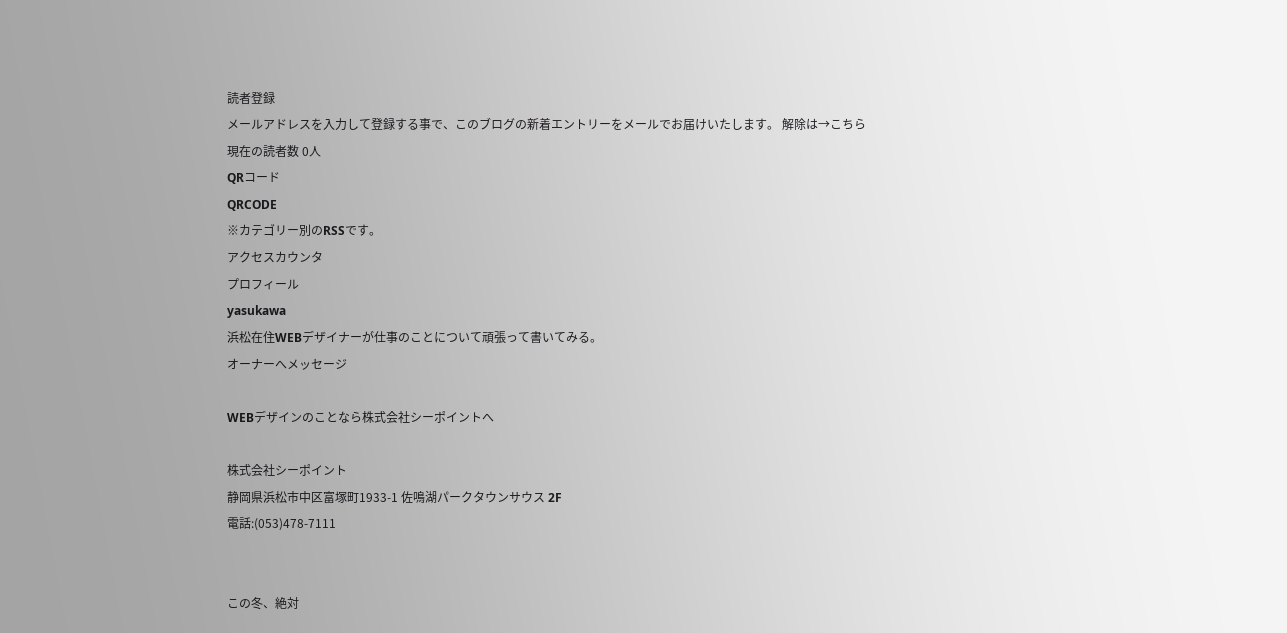読者登録
メールアドレスを入力して登録する事で、このブログの新着エントリーをメールでお届けいたします。 解除は→こちら
現在の読者数 0人
QRコード
QRCODE
※カテゴリー別のRSSです。
アクセスカウンタ
プロフィール
yasukawa
浜松在住WEBデザイナーが仕事のことについて頑張って書いてみる。
オーナーへメッセージ

WEBデザインのことなら株式会社シーポイントへ

株式会社シーポイント
静岡県浜松市中区富塚町1933-1 佐鳴湖パークタウンサウス 2F
電話:(053)478-7111


この冬、絶対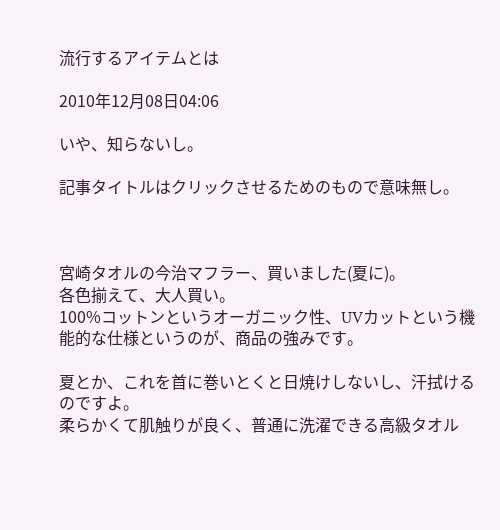流行するアイテムとは

2010年12月08日04:06

いや、知らないし。

記事タイトルはクリックさせるためのもので意味無し。



宮崎タオルの今治マフラー、買いました(夏に)。
各色揃えて、大人買い。
100%コットンというオーガニック性、UVカットという機能的な仕様というのが、商品の強みです。

夏とか、これを首に巻いとくと日焼けしないし、汗拭けるのですよ。
柔らかくて肌触りが良く、普通に洗濯できる高級タオル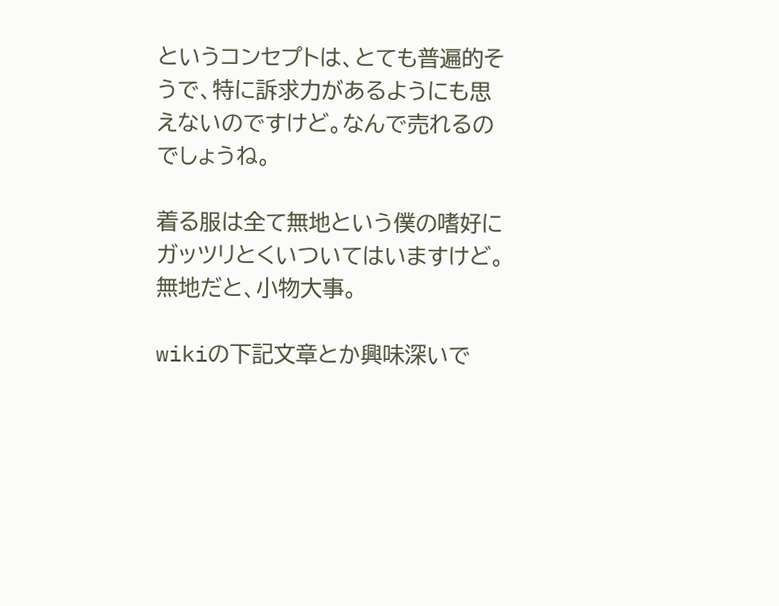というコンセプトは、とても普遍的そうで、特に訴求力があるようにも思えないのですけど。なんで売れるのでしょうね。

着る服は全て無地という僕の嗜好にガッツリとくいついてはいますけど。
無地だと、小物大事。

wikiの下記文章とか興味深いで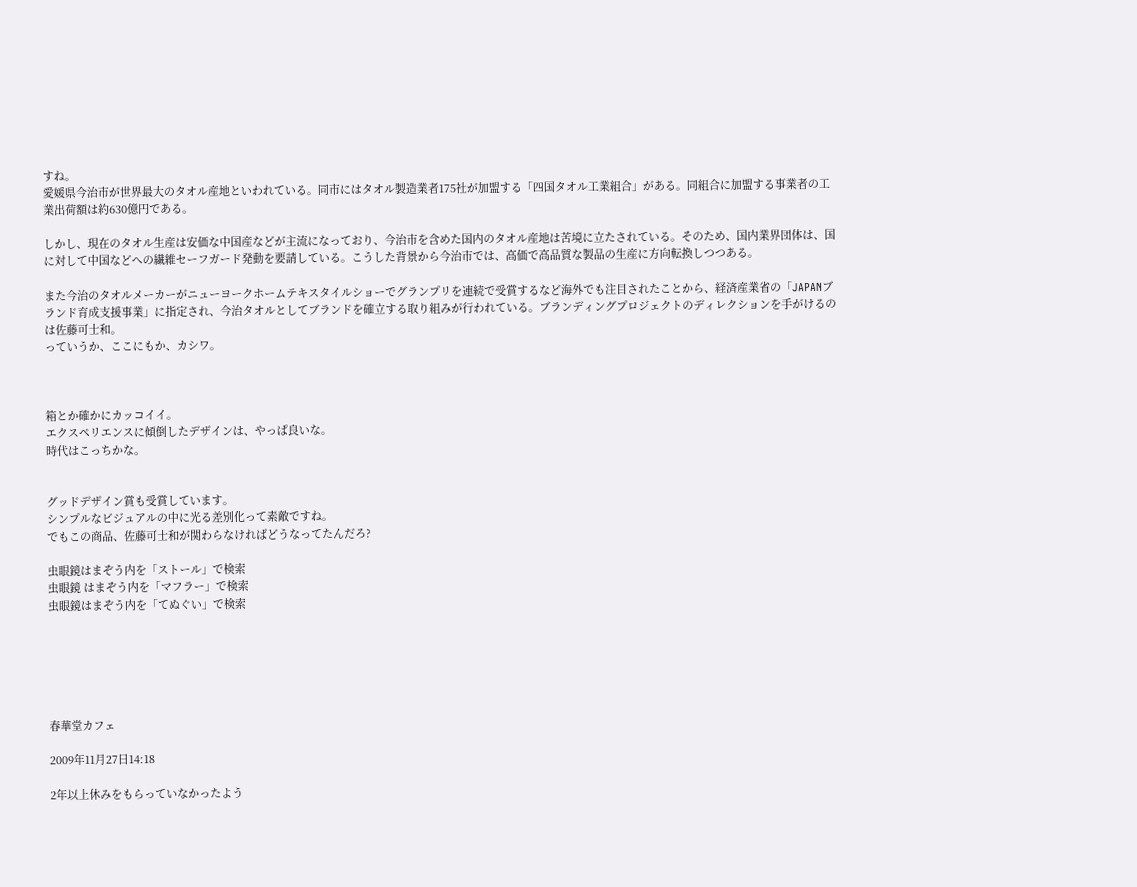すね。
愛媛県今治市が世界最大のタオル産地といわれている。同市にはタオル製造業者175社が加盟する「四国タオル工業組合」がある。同組合に加盟する事業者の工業出荷額は約630億円である。

しかし、現在のタオル生産は安価な中国産などが主流になっており、今治市を含めた国内のタオル産地は苦境に立たされている。そのため、国内業界団体は、国に対して中国などへの繊維セーフガード発動を要請している。こうした背景から今治市では、高価で高品質な製品の生産に方向転換しつつある。

また今治のタオルメーカーがニューヨークホームテキスタイルショーでグランプリを連続で受賞するなど海外でも注目されたことから、経済産業省の「JAPANブランド育成支援事業」に指定され、今治タオルとしてブランドを確立する取り組みが行われている。ブランディングプロジェクトのディレクションを手がけるのは佐藤可士和。
っていうか、ここにもか、カシワ。



箱とか確かにカッコイイ。
エクスペリエンスに傾倒したデザインは、やっぱ良いな。
時代はこっちかな。


グッドデザイン賞も受賞しています。
シンプルなビジュアルの中に光る差別化って素敵ですね。
でもこの商品、佐藤可士和が関わらなければどうなってたんだろ?

虫眼鏡はまぞう内を「ストール」で検索
虫眼鏡 はまぞう内を「マフラー」で検索
虫眼鏡はまぞう内を「てぬぐい」で検索






春華堂カフェ

2009年11月27日14:18

2年以上休みをもらっていなかったよう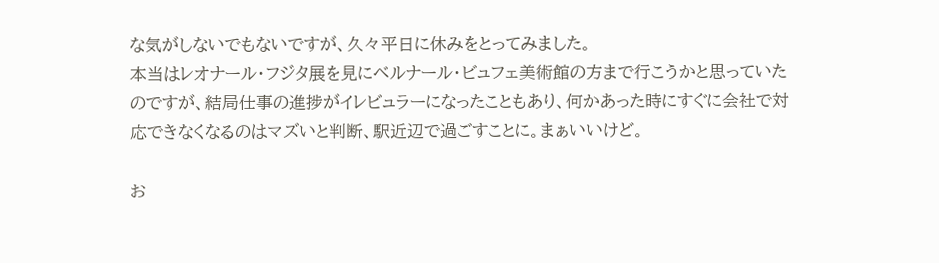な気がしないでもないですが、久々平日に休みをとってみました。
本当はレオナール・フジタ展を見にベルナール・ビュフェ美術館の方まで行こうかと思っていたのですが、結局仕事の進捗がイレビュラーになったこともあり、何かあった時にすぐに会社で対応できなくなるのはマズいと判断、駅近辺で過ごすことに。まぁいいけど。

お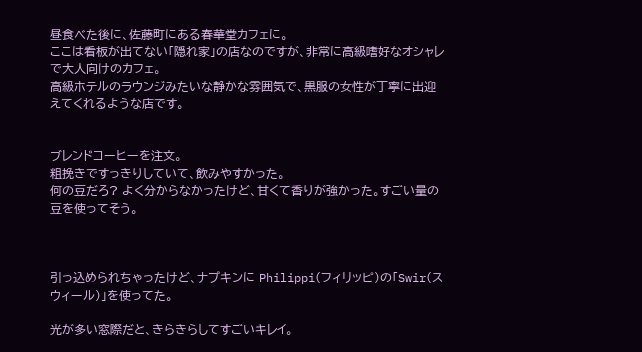昼食べた後に、佐藤町にある春華堂カフェに。
ここは看板が出てない「隠れ家」の店なのですが、非常に高級嗜好なオシャレで大人向けのカフェ。
高級ホテルのラウンジみたいな静かな雰囲気で、黒服の女性が丁寧に出迎えてくれるような店です。


ブレンドコーヒーを注文。
粗挽きですっきりしていて、飲みやすかった。
何の豆だろ? よく分からなかったけど、甘くて香りが強かった。すごい量の豆を使ってそう。



引っ込められちゃったけど、ナプキンに Philippi(フィリッピ)の「Swir(スウィール)」を使ってた。

光が多い窓際だと、きらきらしてすごいキレイ。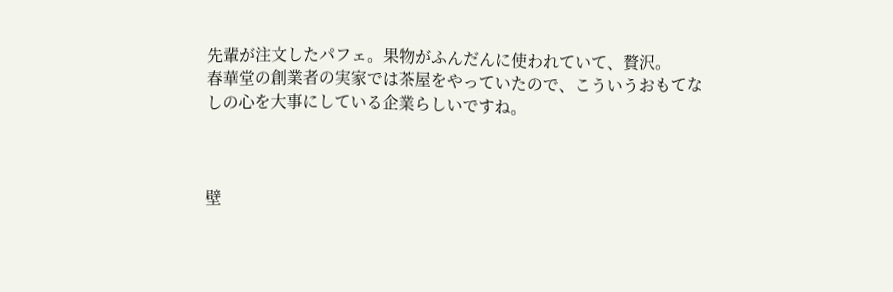先輩が注文したパフェ。果物がふんだんに使われていて、贅沢。
春華堂の創業者の実家では茶屋をやっていたので、こういうおもてなしの心を大事にしている企業らしいですね。



壁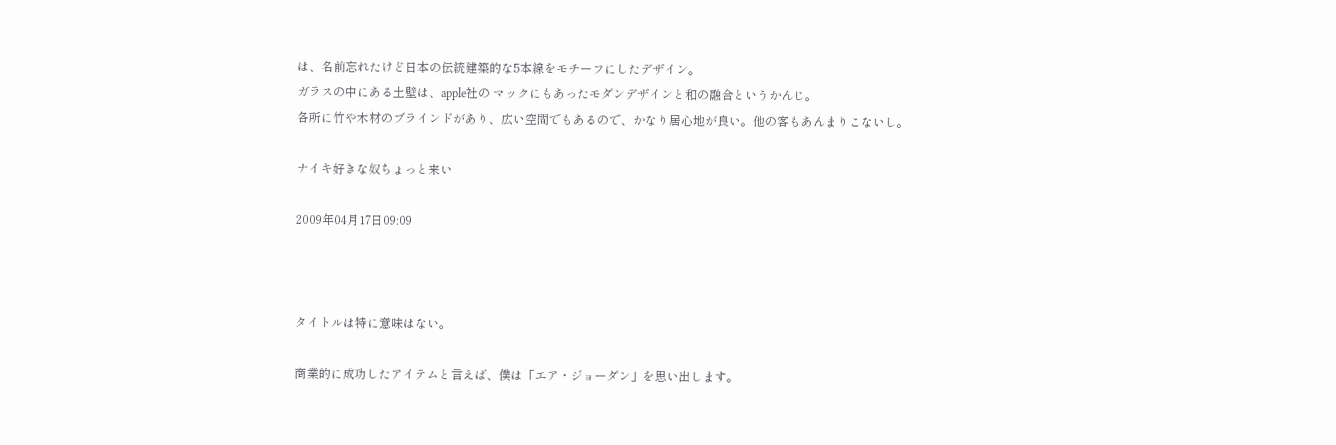は、名前忘れたけど日本の伝統建築的な5本線をモチーフにしたデザイン。
ガラスの中にある土壁は、apple社の マックにもあったモダンデザインと和の融合というかんじ。
各所に竹や木材のブラインドがあり、広い空間でもあるので、かなり居心地が良い。他の客もあんまりこないし。

ナイキ好きな奴ちょっと来い

2009年04月17日09:09



タイトルは特に意味はない。

商業的に成功したアイテムと言えば、僕は「エア・ジョーダン」を思い出します。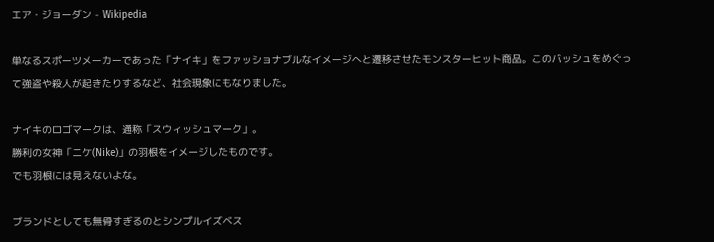エア・ジョーダン - Wikipedia

単なるスポーツメーカーであった「ナイキ」をファッショナブルなイメージへと遷移させたモンスターヒット商品。このバッシュをめぐって強盗や殺人が起きたりするなど、社会現象にもなりました。

ナイキのロゴマークは、通称「スウィッシュマーク」。
勝利の女神「ニケ(Nike)」の羽根をイメージしたものです。
でも羽根には見えないよな。

ブランドとしても無骨すぎるのとシンプルイズベス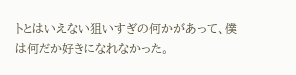トとはいえない狙いすぎの何かがあって、僕は何だか好きになれなかった。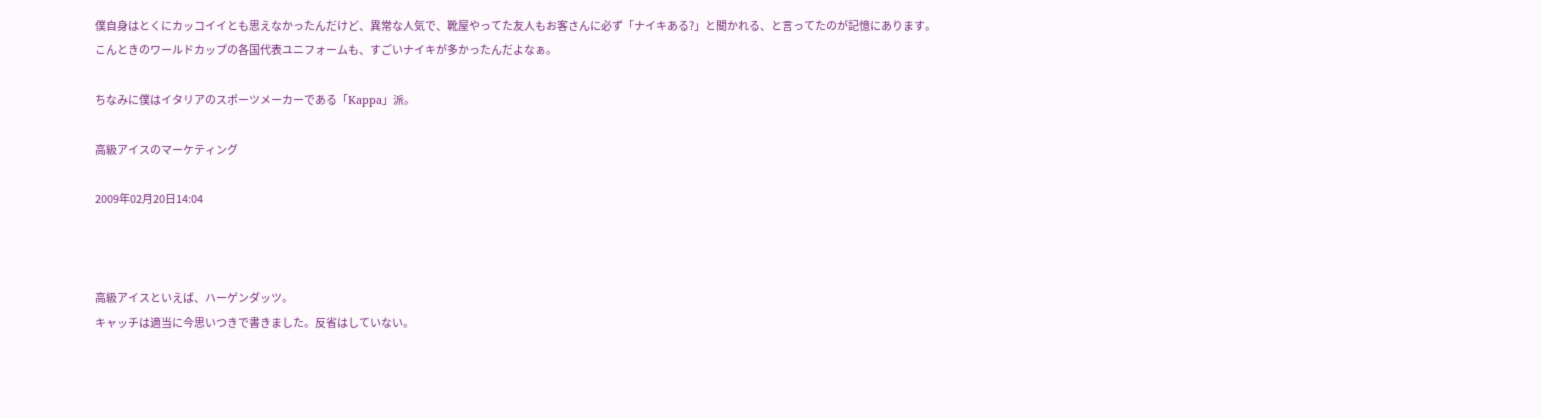僕自身はとくにカッコイイとも思えなかったんだけど、異常な人気で、靴屋やってた友人もお客さんに必ず「ナイキある?」と聞かれる、と言ってたのが記憶にあります。
こんときのワールドカップの各国代表ユニフォームも、すごいナイキが多かったんだよなぁ。

ちなみに僕はイタリアのスポーツメーカーである「Kappa」派。

高級アイスのマーケティング

2009年02月20日14:04



高級アイスといえば、ハーゲンダッツ。
キャッチは適当に今思いつきで書きました。反省はしていない。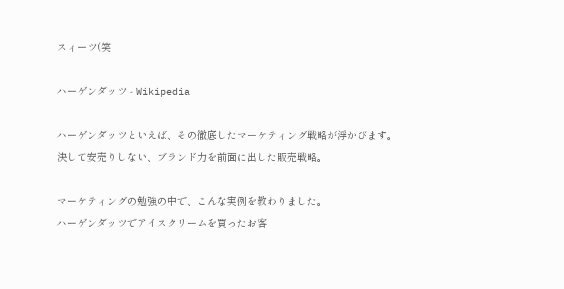スィーツ(笑

ハーゲンダッツ - Wikipedia

ハーゲンダッツといえば、その徹底したマーケティング戦略が浮かびます。
決して安売りしない、ブランド力を前面に出した販売戦略。

マーケティングの勉強の中で、こんな実例を教わりました。
ハーゲンダッツでアイスクリームを買ったお客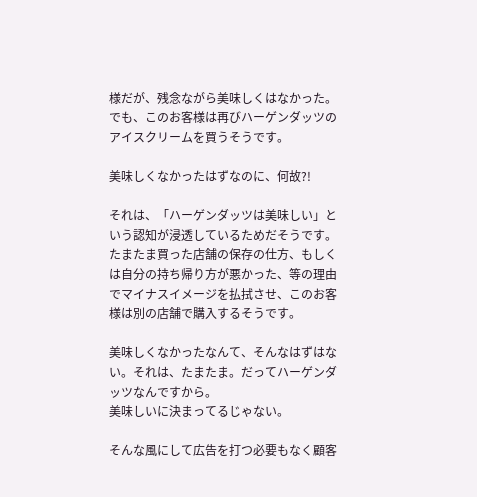様だが、残念ながら美味しくはなかった。でも、このお客様は再びハーゲンダッツのアイスクリームを買うそうです。

美味しくなかったはずなのに、何故?!

それは、「ハーゲンダッツは美味しい」という認知が浸透しているためだそうです。
たまたま買った店舗の保存の仕方、もしくは自分の持ち帰り方が悪かった、等の理由でマイナスイメージを払拭させ、このお客様は別の店舗で購入するそうです。

美味しくなかったなんて、そんなはずはない。それは、たまたま。だってハーゲンダッツなんですから。
美味しいに決まってるじゃない。

そんな風にして広告を打つ必要もなく顧客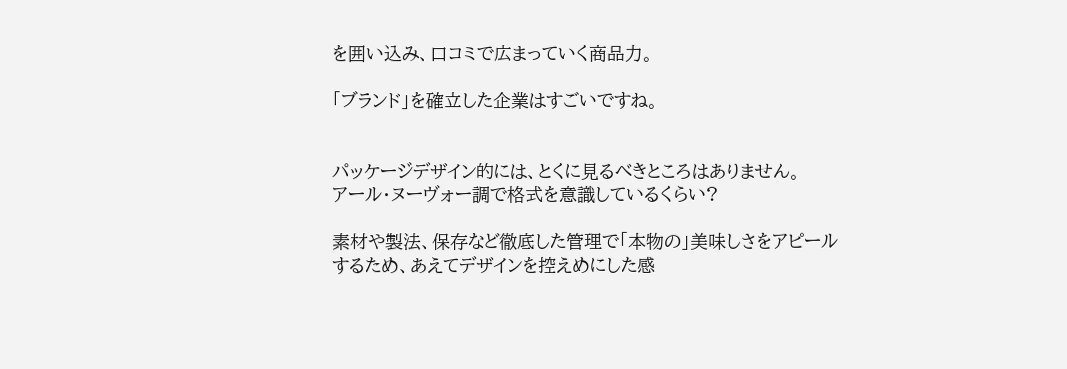を囲い込み、口コミで広まっていく商品力。

「ブランド」を確立した企業はすごいですね。


パッケージデザイン的には、とくに見るべきところはありません。
アール・ヌーヴォー調で格式を意識しているくらい?

素材や製法、保存など徹底した管理で「本物の」美味しさをアピールするため、あえてデザインを控えめにした感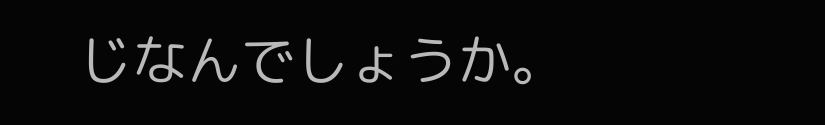じなんでしょうか。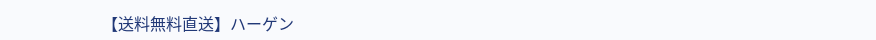【送料無料直送】ハーゲン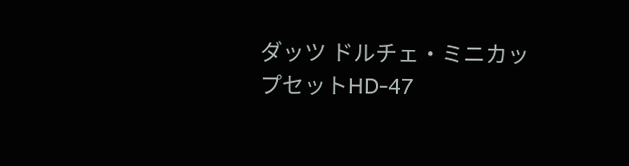ダッツ ドルチェ・ミニカップセットHD-47